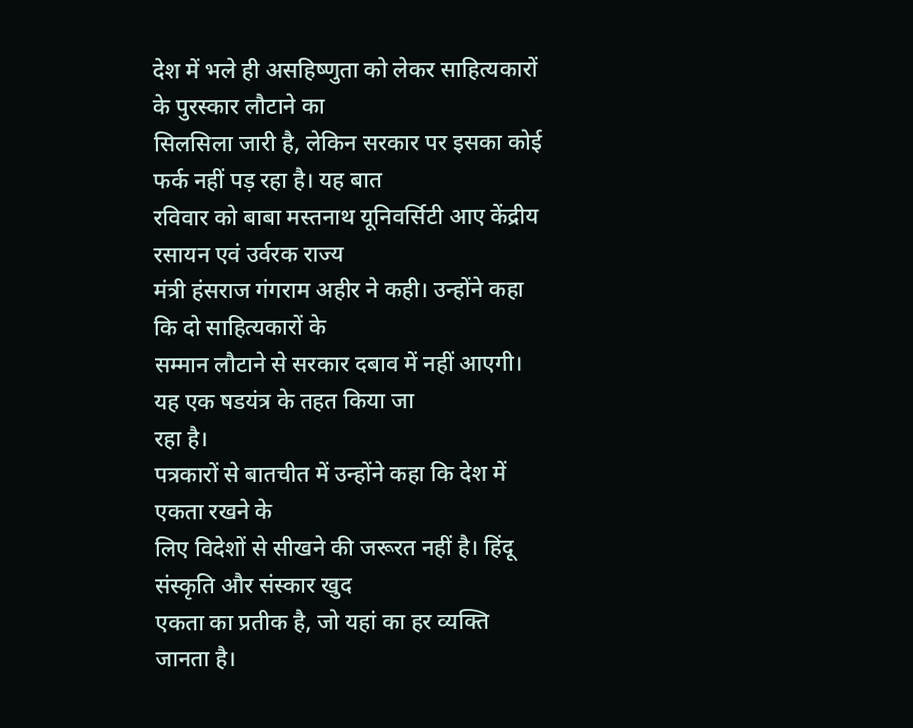देश में भले ही असहिष्णुता को लेकर साहित्यकारों के पुरस्कार लौटाने का
सिलसिला जारी है, लेकिन सरकार पर इसका कोई फर्क नहीं पड़ रहा है। यह बात
रविवार को बाबा मस्तनाथ यूनिवर्सिटी आए केंद्रीय रसायन एवं उर्वरक राज्य
मंत्री हंसराज गंगराम अहीर ने कही। उन्होंने कहा कि दो साहित्यकारों के
सम्मान लौटाने से सरकार दबाव में नहीं आएगी। यह एक षडयंत्र के तहत किया जा
रहा है।
पत्रकारों से बातचीत में उन्होंने कहा कि देश में एकता रखने के
लिए विदेशों से सीखने की जरूरत नहीं है। हिंदू संस्कृति और संस्कार खुद
एकता का प्रतीक है, जो यहां का हर व्यक्ति जानता है।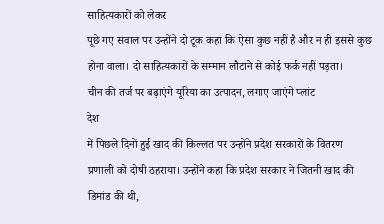साहित्यकारों को लेकर
पूछे गए सवाल पर उन्होंने दो टूक कहा कि ऐसा कुछ नहीं है और न ही इससे कुछ
होना वाला। दो साहित्यकारों के सम्मान लौटाने से कोई फर्क नहीं पड़ता।
चीन की तर्ज पर बढ़ाएंगे यूरिया का उत्पादन, लगाए जाएंगे प्लांट
देश
में पिछले दिनों हुई खाद की किल्लत पर उन्होंने प्रदेश सरकारों के वितरण
प्रणाली को दोषी ठहराया। उन्होंने कहा कि प्रदेश सरकार ने जितनी खाद की
डिमांड की थी,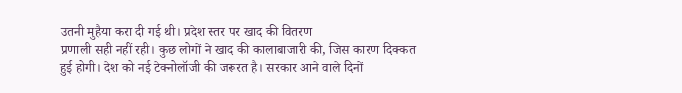उतनी मुहैया करा दी गई थी। प्रदेश स्तर पर खाद की वितरण
प्रणाली सही नहीं रही। कुछ लोगों ने खाद की कालाबाजारी की, जिस कारण दिक्कत
हुई होगी। देश को नई टेक्नोलॉजी की जरूरत है। सरकार आने वाले दिनों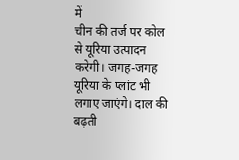में
चीन की तर्ज पर कोल से यूरिया उत्पादन करेगी। जगह-जगह यूरिया के प्लांट भी
लगाए जाएंगे। दाल की बढ़ती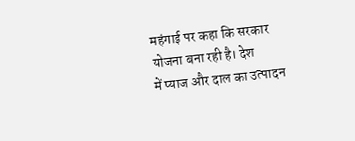महंगाई पर कहा कि सरकार योजना बना रही है। देश
में प्याज और दाल का उत्पादन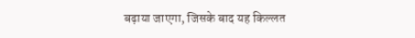बढ़ाया जाएगा, जिसके बाद यह किल्लत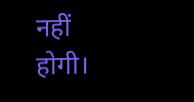नहीं होगी।